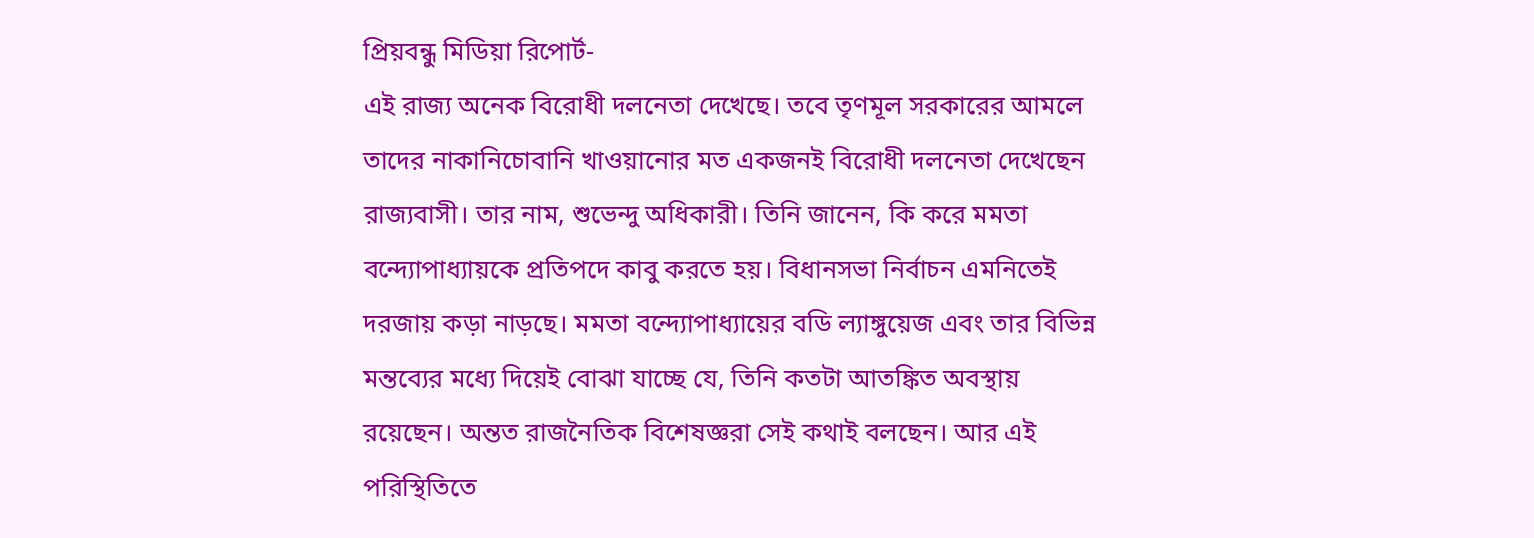প্রিয়বন্ধু মিডিয়া রিপোর্ট-
এই রাজ্য অনেক বিরোধী দলনেতা দেখেছে। তবে তৃণমূল সরকারের আমলে তাদের নাকানিচোবানি খাওয়ানোর মত একজনই বিরোধী দলনেতা দেখেছেন রাজ্যবাসী। তার নাম, শুভেন্দু অধিকারী। তিনি জানেন, কি করে মমতা বন্দ্যোপাধ্যায়কে প্রতিপদে কাবু করতে হয়। বিধানসভা নির্বাচন এমনিতেই দরজায় কড়া নাড়ছে। মমতা বন্দ্যোপাধ্যায়ের বডি ল্যাঙ্গুয়েজ এবং তার বিভিন্ন মন্তব্যের মধ্যে দিয়েই বোঝা যাচ্ছে যে, তিনি কতটা আতঙ্কিত অবস্থায় রয়েছেন। অন্তত রাজনৈতিক বিশেষজ্ঞরা সেই কথাই বলছেন। আর এই পরিস্থিতিতে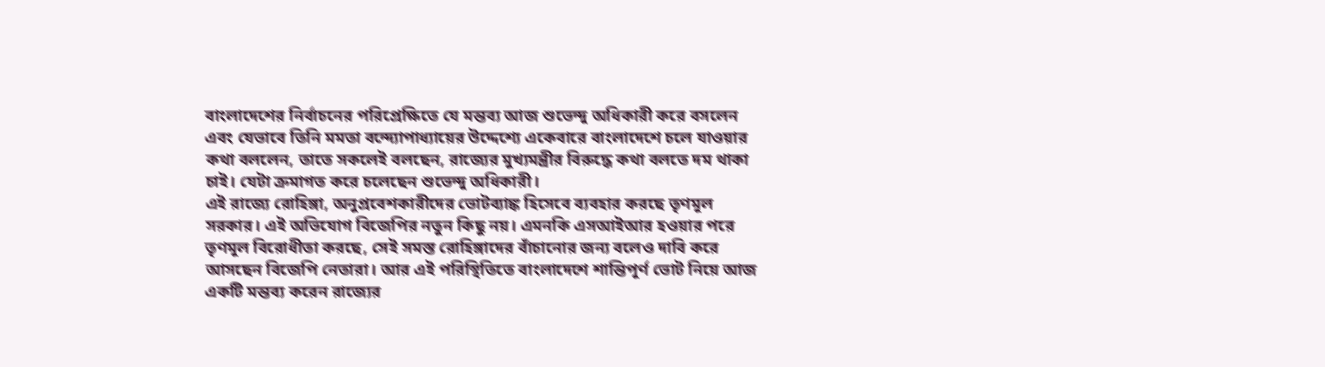বাংলাদেশের নির্বাচনের পরিপ্রেক্ষিতে যে মন্তব্য আজ শুভেন্দু অধিকারী করে বসলেন এবং যেভাবে তিনি মমতা বন্দ্যোপাধ্যায়ের উদ্দেশ্যে একেবারে বাংলাদেশে চলে যাওয়ার কথা বললেন, তাতে সকলেই বলছেন, রাজ্যের মুখ্যমন্ত্রীর বিরুদ্ধে কথা বলতে দম থাকা চাই। যেটা ক্রমাগত করে চলেছেন শুভেন্দু অধিকারী।
এই রাজ্যে রোহিঙ্গা, অনুপ্রবেশকারীদের ভোটব্যাঙ্ক হিসেবে ব্যবহার করছে তৃণমূল সরকার। এই অভিযোগ বিজেপির নতুন কিছু নয়। এমনকি এসআইআর হওয়ার পরে তৃণমূল বিরোধীতা করছে, সেই সমস্ত রোহিঙ্গাদের বাঁচানোর জন্য বলেও দাবি করে আসছেন বিজেপি নেতারা। আর এই পরিস্থিতিতে বাংলাদেশে শান্তিপূর্ণ ভোট নিয়ে আজ একটি মন্তব্য করেন রাজ্যের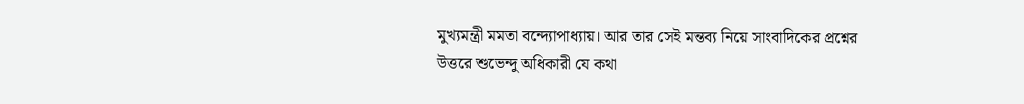মুখ্যমন্ত্রী মমতা বন্দ্যোপাধ্যায়। আর তার সেই মন্তব্য নিয়ে সাংবাদিকের প্রশ্নের উত্তরে শুভেন্দু অধিকারী যে কথা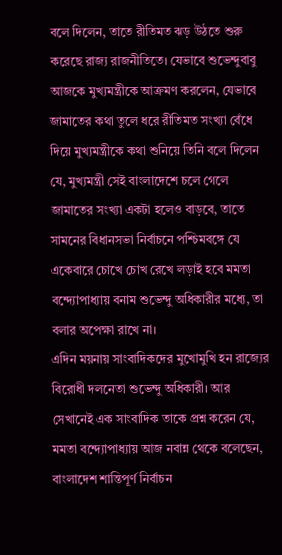বলে দিলেন, তাতে রীতিমত ঝড় উঠতে শুরু করেছে রাজ্য রাজনীতিতে। যেভাবে শুভেন্দুবাবু আজকে মুখ্যমন্ত্রীকে আক্রমণ করলেন, যেভাবে জামাতের কথা তুলে ধরে রীতিমত সংখ্যা বেঁধে দিয়ে মুখ্যমন্ত্রীকে কথা শুনিয়ে তিনি বলে দিলেন যে, মুখ্যমন্ত্রী সেই বাংলাদেশে চলে গেলে জামাতের সংখ্যা একটা হলেও বাড়বে, তাতে সামনের বিধানসভা নির্বাচনে পশ্চিমবঙ্গে যে একেবারে চোখে চোখ রেখে লড়াই হবে মমতা বন্দ্যোপাধ্যায় বনাম শুভেন্দু অধিকারীর মধ্যে, তা বলার অপেক্ষা রাখে না।
এদিন ময়নায় সাংবাদিকদের মুখোমুখি হন রাজ্যের বিরোধী দলনেতা শুভেন্দু অধিকারী। আর সেখানেই এক সাংবাদিক তাকে প্রশ্ন করেন যে, মমতা বন্দ্যোপাধ্যায় আজ নবান্ন থেকে বলেছেন, বাংলাদেশ শান্তিপূর্ণ নির্বাচন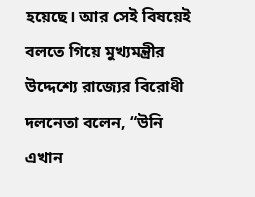হয়েছে। আর সেই বিষয়েই বলতে গিয়ে মুখ্যমন্ত্রীর উদ্দেশ্যে রাজ্যের বিরোধী দলনেতা বলেন, “উনি এখান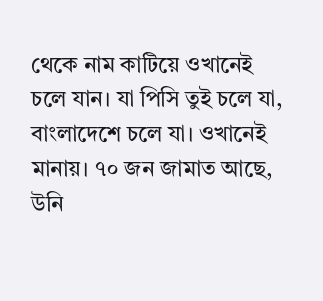থেকে নাম কাটিয়ে ওখানেই চলে যান। যা পিসি তুই চলে যা, বাংলাদেশে চলে যা। ওখানেই মানায়। ৭০ জন জামাত আছে, উনি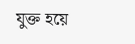যুক্ত হয়ে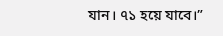যান। ৭১ হয়ে যাবে।”